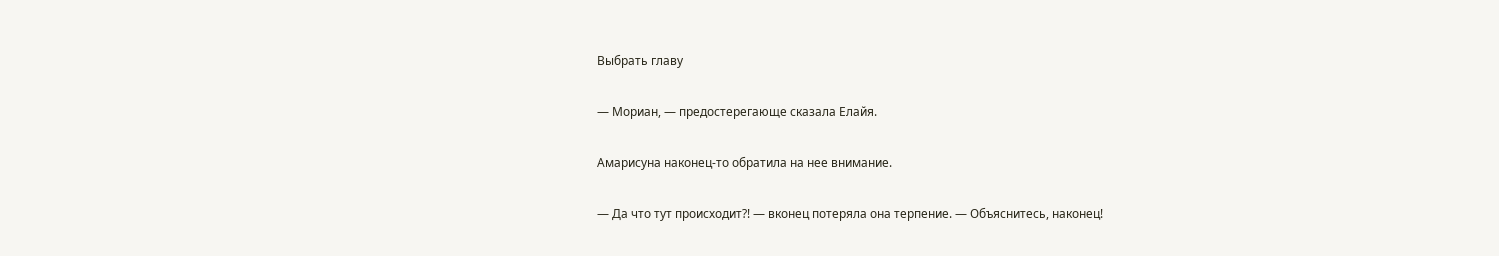Выбрать главу

— Мориан, — предостерегающе сказала Елайя.

Амарисуна наконец-то обратила на нее внимание.

— Да что тут происходит?! — вконец потеряла она терпение. — Объяснитесь, наконец!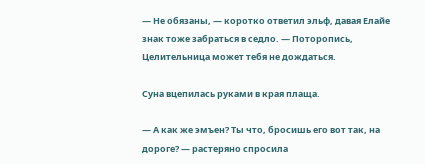— Не обязаны, — коротко ответил эльф, давая Елайе знак тоже забраться в седло. — Поторопись, Целительница может тебя не дождаться.

Суна вцепилась руками в края плаща.

— А как же эмъен? Ты что, бросишь его вот так, на дороге? — растеряно спросила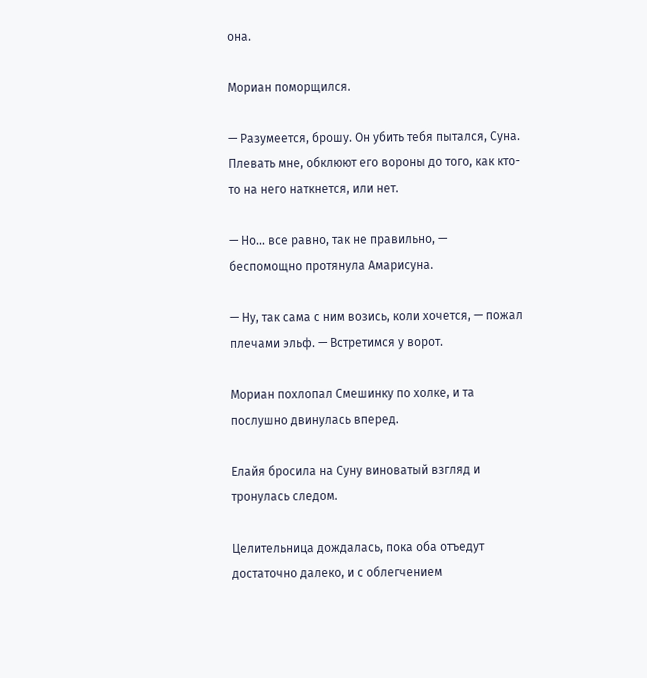она.

Мориан поморщился.

— Разумеется, брошу. Он убить тебя пытался, Суна. Плевать мне, обклюют его вороны до того, как кто-то на него наткнется, или нет.

— Но… все равно, так не правильно, — беспомощно протянула Амарисуна.

— Ну, так сама с ним возись, коли хочется, — пожал плечами эльф. — Встретимся у ворот.

Мориан похлопал Смешинку по холке, и та послушно двинулась вперед.

Елайя бросила на Суну виноватый взгляд и тронулась следом.

Целительница дождалась, пока оба отъедут достаточно далеко, и с облегчением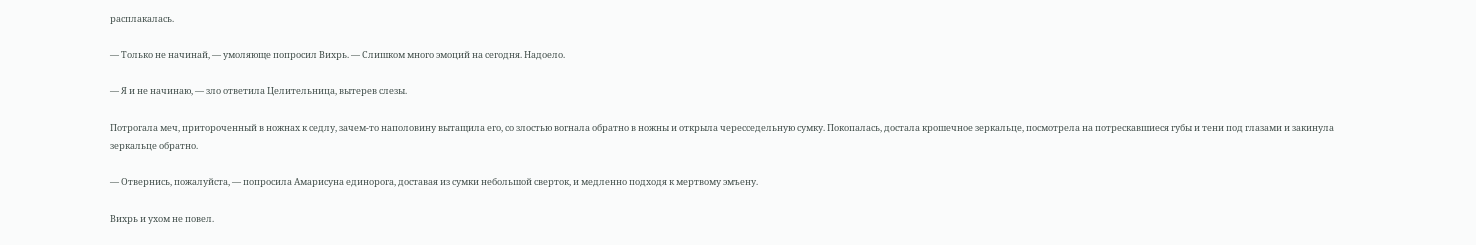расплакалась.

— Только не начинай, — умоляюще попросил Вихрь. — Слишком много эмоций на сегодня. Надоело.

— Я и не начинаю, — зло ответила Целительница, вытерев слезы.

Потрогала меч, притороченный в ножнах к седлу, зачем-то наполовину вытащила его, со злостью вогнала обратно в ножны и открыла чересседельную сумку. Покопалась, достала крошечное зеркальце, посмотрела на потрескавшиеся губы и тени под глазами и закинула зеркальце обратно.

— Отвернись, пожалуйста, — попросила Амарисуна единорога, доставая из сумки небольшой сверток, и медленно подходя к мертвому эмъену.

Вихрь и ухом не повел.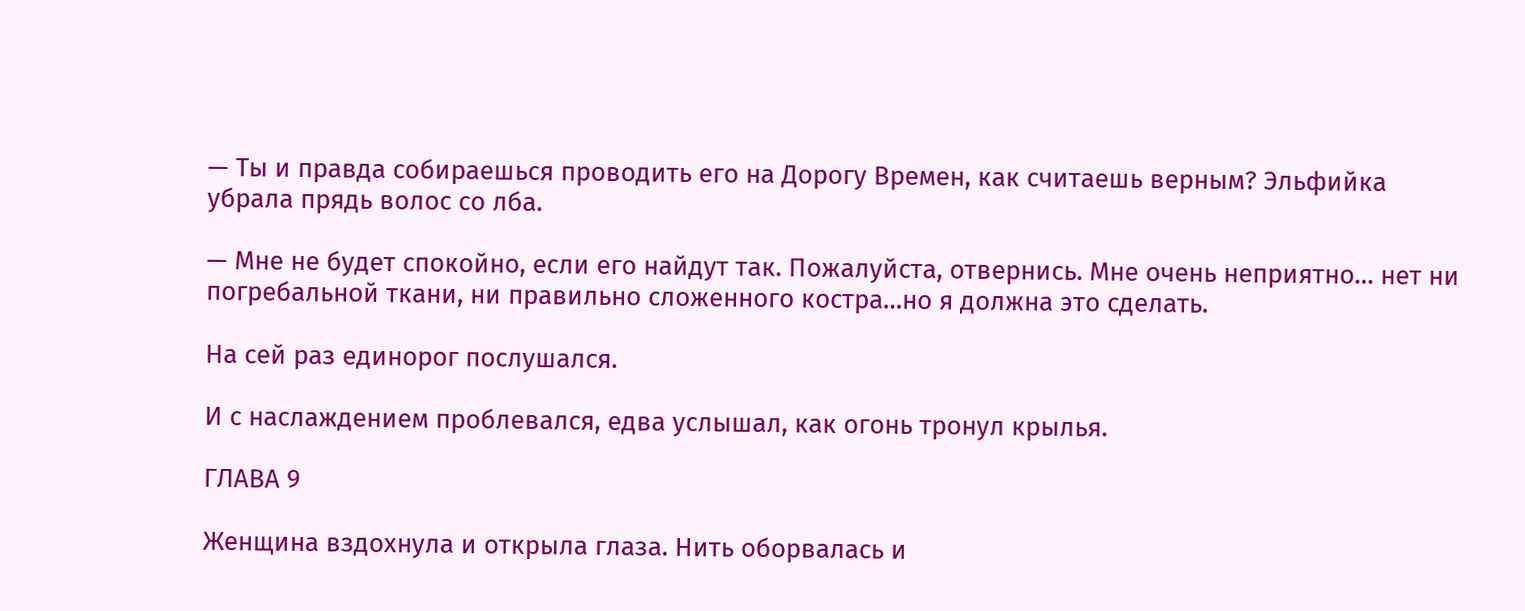— Ты и правда собираешься проводить его на Дорогу Времен, как считаешь верным? Эльфийка убрала прядь волос со лба.

— Мне не будет спокойно, если его найдут так. Пожалуйста, отвернись. Мне очень неприятно… нет ни погребальной ткани, ни правильно сложенного костра…но я должна это сделать.

На сей раз единорог послушался.

И с наслаждением проблевался, едва услышал, как огонь тронул крылья.

ГЛАВА 9

Женщина вздохнула и открыла глаза. Нить оборвалась и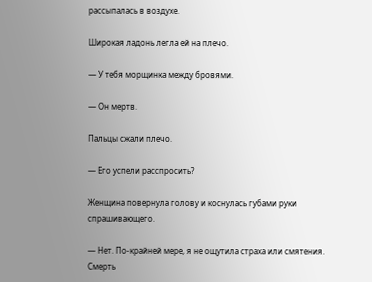рассыпалась в воздухе.

Широкая ладонь легла ей на плечо.

— У тебя морщинка между бровями.

— Он мертв.

Пальцы сжали плечо.

— Его успели расспросить?

Женщина повернула голову и коснулась губами руки спрашивающего.

— Нет. По-крайней мере, я не ощутила страха или смятения. Смерть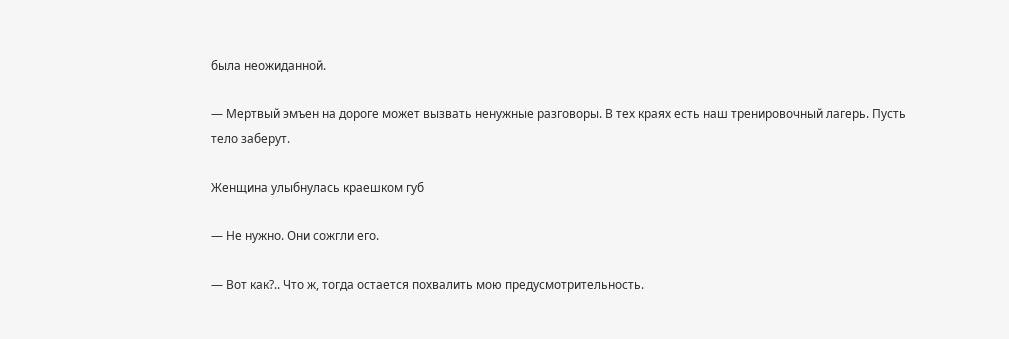была неожиданной.

— Мертвый эмъен на дороге может вызвать ненужные разговоры. В тех краях есть наш тренировочный лагерь. Пусть тело заберут.

Женщина улыбнулась краешком губ

— Не нужно. Они сожгли его.

— Вот как?.. Что ж, тогда остается похвалить мою предусмотрительность.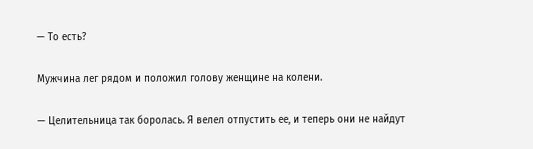— То есть?

Мужчина лег рядом и положил голову женщине на колени.

— Целительница так боролась. Я велел отпустить ее, и теперь они не найдут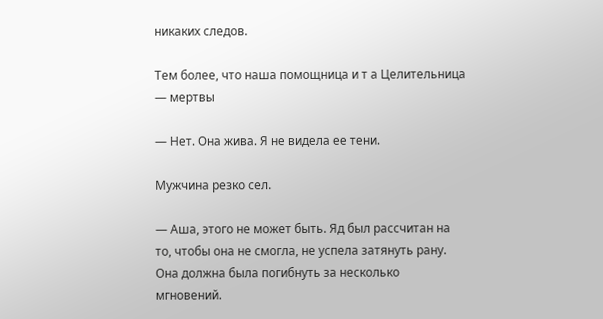никаких следов.

Тем более, что наша помощница и т а Целительница — мертвы

— Нет. Она жива. Я не видела ее тени.

Мужчина резко сел.

— Аша, этого не может быть. Яд был рассчитан на то, чтобы она не смогла, не успела затянуть рану. Она должна была погибнуть за несколько мгновений.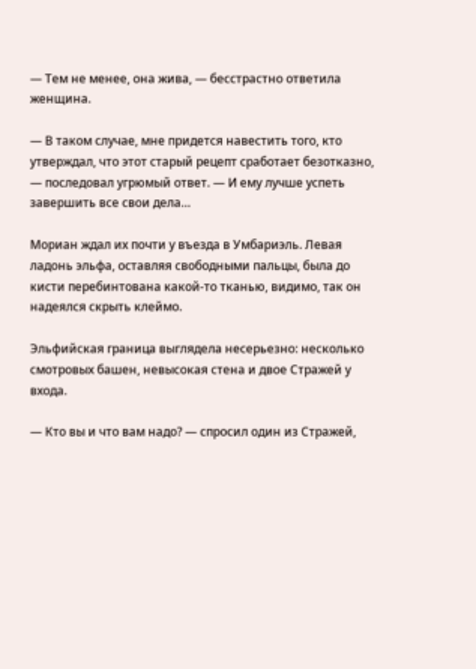— Тем не менее, она жива, — бесстрастно ответила женщина.

— В таком случае, мне придется навестить того, кто утверждал, что этот старый рецепт сработает безотказно, — последовал угрюмый ответ. — И ему лучше успеть завершить все свои дела…

Мориан ждал их почти у въезда в Умбариэль. Левая ладонь эльфа, оставляя свободными пальцы, была до кисти перебинтована какой-то тканью, видимо, так он надеялся скрыть клеймо.

Эльфийская граница выглядела несерьезно: несколько смотровых башен, невысокая стена и двое Стражей у входа.

— Кто вы и что вам надо? — спросил один из Стражей,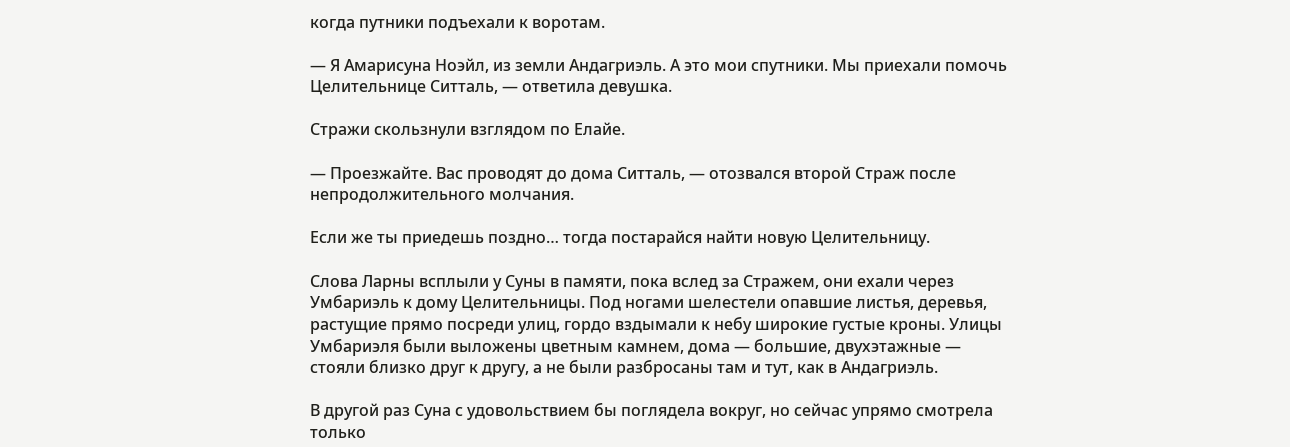когда путники подъехали к воротам.

— Я Амарисуна Ноэйл, из земли Андагриэль. А это мои спутники. Мы приехали помочь Целительнице Ситталь, — ответила девушка.

Стражи скользнули взглядом по Елайе.

— Проезжайте. Вас проводят до дома Ситталь, — отозвался второй Страж после непродолжительного молчания.

Если же ты приедешь поздно… тогда постарайся найти новую Целительницу.

Слова Ларны всплыли у Суны в памяти, пока вслед за Стражем, они ехали через Умбариэль к дому Целительницы. Под ногами шелестели опавшие листья, деревья, растущие прямо посреди улиц, гордо вздымали к небу широкие густые кроны. Улицы Умбариэля были выложены цветным камнем, дома — большие, двухэтажные — стояли близко друг к другу, а не были разбросаны там и тут, как в Андагриэль.

В другой раз Суна с удовольствием бы поглядела вокруг, но сейчас упрямо смотрела только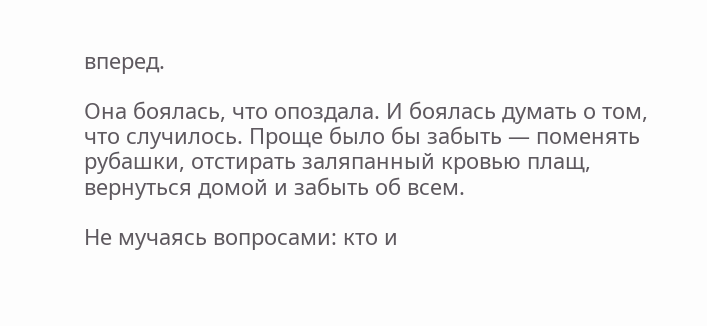вперед.

Она боялась, что опоздала. И боялась думать о том, что случилось. Проще было бы забыть — поменять рубашки, отстирать заляпанный кровью плащ, вернуться домой и забыть об всем.

Не мучаясь вопросами: кто и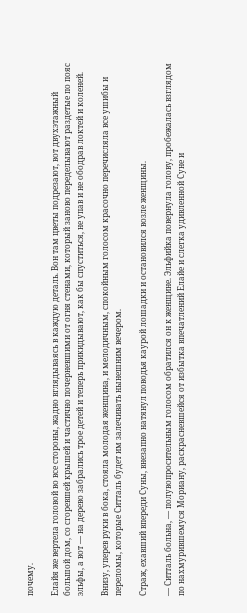почему.

Елайя же вертела головой во все стороны, жадно вглядываясь в каждую деталь. Вон там цветы подрезают, вот двухэтажный большой дом, со сгоревшей крышей и частично почерневшими от огня стенами, который заново переделывают раздетые по пояс эльфы, а вот — на дерево забрались трое детей и теперь прикидывают, как бы спуститься, не упав и не ободрав локтей и коленей.

Внизу, уперев руки в бока, стояла молодая женщина, и мелодичным, спокойным голосом красочно перечисляла все ушибы и переломы, которые Ситталь будет им залечивать нынешним вечером.

Страж, ехавший впереди Суны, внезапно натянул поводья каурой лошадки и остановился возле женщины.

— Ситталь больна, — полувопросительным голосом обратился он к женщине. Эльфийка повернула голову, пробежалась взглядом по нахмурившемуся Мориану, раскрасневшейся от избытка впечатлений Елайе и слегка удивленной Суне и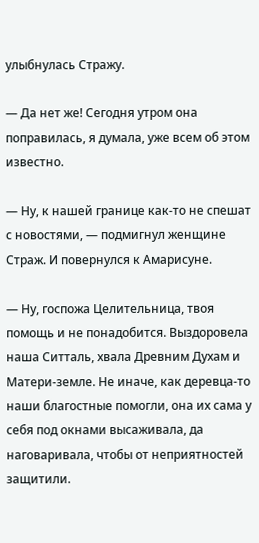улыбнулась Стражу.

— Да нет же! Сегодня утром она поправилась, я думала, уже всем об этом известно.

— Ну, к нашей границе как-то не спешат с новостями, — подмигнул женщине Страж. И повернулся к Амарисуне.

— Ну, госпожа Целительница, твоя помощь и не понадобится. Выздоровела наша Ситталь, хвала Древним Духам и Матери-земле. Не иначе, как деревца-то наши благостные помогли, она их сама у себя под окнами высаживала, да наговаривала, чтобы от неприятностей защитили.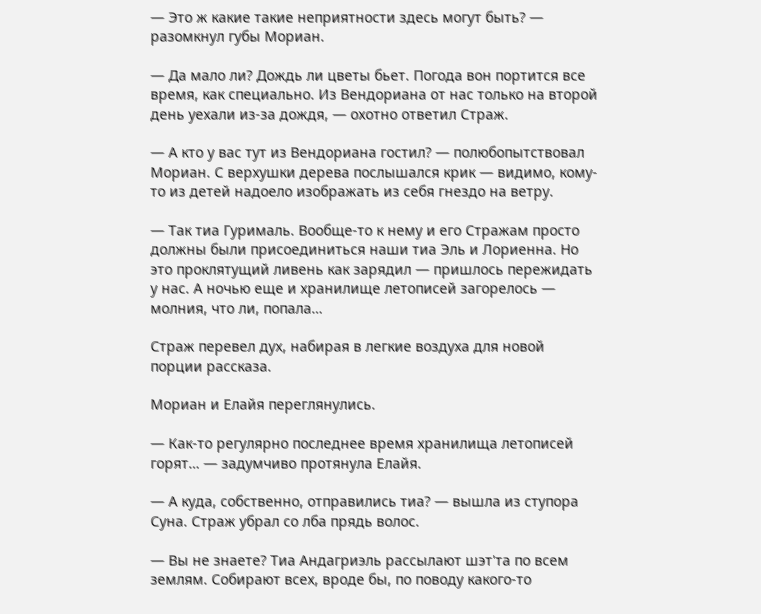— Это ж какие такие неприятности здесь могут быть? — разомкнул губы Мориан.

— Да мало ли? Дождь ли цветы бьет. Погода вон портится все время, как специально. Из Вендориана от нас только на второй день уехали из-за дождя, — охотно ответил Страж.

— А кто у вас тут из Вендориана гостил? — полюбопытствовал Мориан. С верхушки дерева послышался крик — видимо, кому-то из детей надоело изображать из себя гнездо на ветру.

— Так тиа Гурималь. Вообще-то к нему и его Стражам просто должны были присоединиться наши тиа Эль и Лориенна. Но это проклятущий ливень как зарядил — пришлось пережидать у нас. А ночью еще и хранилище летописей загорелось — молния, что ли, попала…

Страж перевел дух, набирая в легкие воздуха для новой порции рассказа.

Мориан и Елайя переглянулись.

— Как-то регулярно последнее время хранилища летописей горят… — задумчиво протянула Елайя.

— А куда, собственно, отправились тиа? — вышла из ступора Суна. Страж убрал со лба прядь волос.

— Вы не знаете? Тиа Андагриэль рассылают шэт'та по всем землям. Собирают всех, вроде бы, по поводу какого-то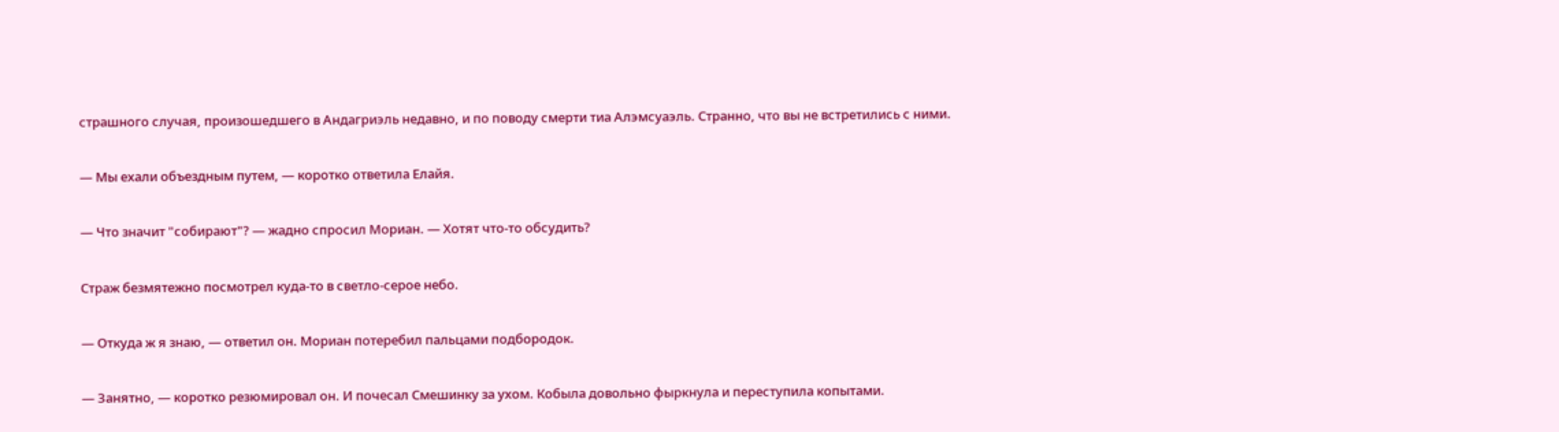страшного случая, произошедшего в Андагриэль недавно, и по поводу смерти тиа Алэмсуаэль. Странно, что вы не встретились с ними.

— Мы ехали объездным путем, — коротко ответила Елайя.

— Что значит "собирают"? — жадно спросил Мориан. — Хотят что-то обсудить?

Страж безмятежно посмотрел куда-то в светло-серое небо.

— Откуда ж я знаю, — ответил он. Мориан потеребил пальцами подбородок.

— Занятно, — коротко резюмировал он. И почесал Смешинку за ухом. Кобыла довольно фыркнула и переступила копытами.